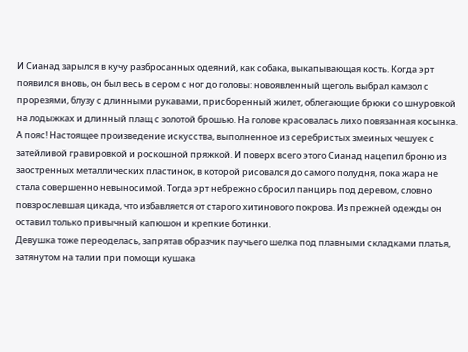И Сианад зарылся в кучу разбросанных одеяний, как собака, выкапывающая кость. Когда эрт появился вновь, он был весь в сером с ног до головы: новоявленный щеголь выбрал камзол с прорезями, блузу с длинными рукавами, присборенный жилет, облегающие брюки со шнуровкой на лодыжках и длинный плащ с золотой брошью. На голове красовалась лихо повязанная косынка. А пояс! Настоящее произведение искусства, выполненное из серебристых змеиных чешуек с затейливой гравировкой и роскошной пряжкой. И поверх всего этого Сианад нацепил броню из заостренных металлических пластинок, в которой рисовался до самого полудня, пока жара не стала совершенно невыносимой. Тогда эрт небрежно сбросил панцирь под деревом, словно повзрослевшая цикада, что избавляется от старого хитинового покрова. Из прежней одежды он оставил только привычный капюшон и крепкие ботинки.
Девушка тоже переоделась, запрятав образчик паучьего шелка под плавными складками платья, затянутом на талии при помощи кушака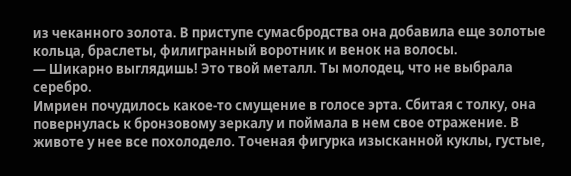из чеканного золота. В приступе сумасбродства она добавила еще золотые кольца, браслеты, филигранный воротник и венок на волосы.
— Шикарно выглядишь! Это твой металл. Ты молодец, что не выбрала серебро.
Имриен почудилось какое-то смущение в голосе эрта. Сбитая с толку, она повернулась к бронзовому зеркалу и поймала в нем свое отражение. В животе у нее все похолодело. Точеная фигурка изысканной куклы, густые,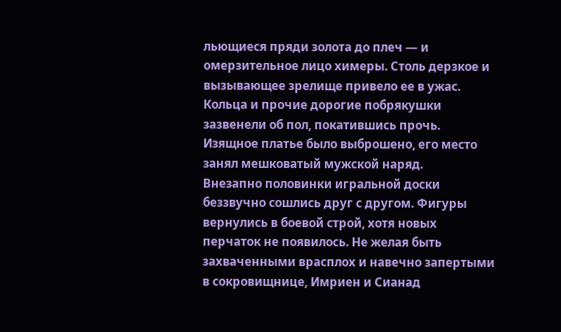льющиеся пряди золота до плеч — и омерзительное лицо химеры. Столь дерзкое и вызывающее зрелище привело ее в ужас. Кольца и прочие дорогие побрякушки зазвенели об пол, покатившись прочь. Изящное платье было выброшено, его место занял мешковатый мужской наряд.
Внезапно половинки игральной доски беззвучно сошлись друг с другом. Фигуры вернулись в боевой строй, хотя новых перчаток не появилось. Не желая быть захваченными врасплох и навечно запертыми в сокровищнице, Имриен и Сианад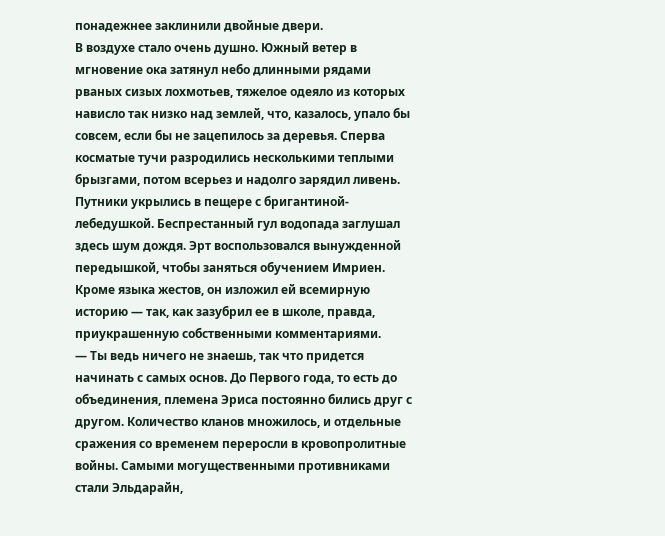понадежнее заклинили двойные двери.
В воздухе стало очень душно. Южный ветер в мгновение ока затянул небо длинными рядами рваных сизых лохмотьев, тяжелое одеяло из которых нависло так низко над землей, что, казалось, упало бы совсем, если бы не зацепилось за деревья. Сперва косматые тучи разродились несколькими теплыми брызгами, потом всерьез и надолго зарядил ливень. Путники укрылись в пещере с бригантиной-лебедушкой. Беспрестанный гул водопада заглушал здесь шум дождя. Эрт воспользовался вынужденной передышкой, чтобы заняться обучением Имриен. Кроме языка жестов, он изложил ей всемирную историю — так, как зазубрил ее в школе, правда, приукрашенную собственными комментариями.
— Ты ведь ничего не знаешь, так что придется начинать с самых основ. До Первого года, то есть до объединения, племена Эриса постоянно бились друг с другом. Количество кланов множилось, и отдельные сражения со временем переросли в кровопролитные войны. Самыми могущественными противниками стали Эльдарайн,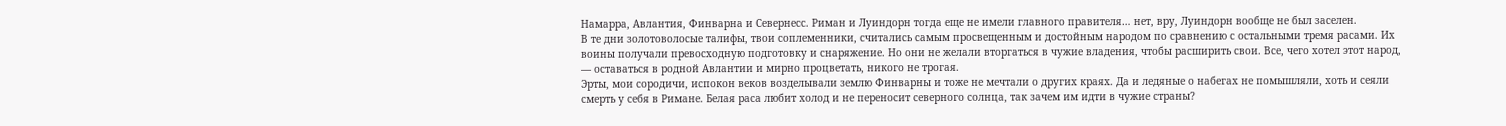Намарра, Авлантия, Финварна и Севернесс. Риман и Луиндорн тогда еще не имели главного правителя… нет, вру, Луиндорн вообще не был заселен.
В те дни золотоволосые талифы, твои соплеменники, считались самым просвещенным и достойным народом по сравнению с остальными тремя расами. Их воины получали превосходную подготовку и снаряжение. Но они не желали вторгаться в чужие владения, чтобы расширить свои. Все, чего хотел этот народ, — оставаться в родной Авлантии и мирно процветать, никого не трогая.
Эрты, мои сородичи, испокон веков возделывали землю Финварны и тоже не мечтали о других краях. Да и ледяные о набегах не помышляли, хоть и сеяли смерть у себя в Римане. Белая раса любит холод и не переносит северного солнца, так зачем им идти в чужие страны?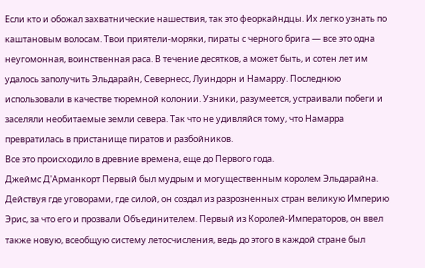Если кто и обожал захватнические нашествия, так это феоркайндцы. Их легко узнать по каштановым волосам. Твои приятели-моряки, пираты с черного брига — все это одна неугомонная, воинственная раса. В течение десятков, а может быть, и сотен лет им удалось заполучить Эльдарайн, Севернесс, Луиндорн и Намарру. Последнюю использовали в качестве тюремной колонии. Узники, разумеется, устраивали побеги и заселяли необитаемые земли севера. Так что не удивляйся тому, что Намарра превратилась в пристанище пиратов и разбойников.
Все это происходило в древние времена, еще до Первого года.
Джеймс Д'Арманкорт Первый был мудрым и могущественным королем Эльдарайна. Действуя где уговорами, где силой, он создал из разрозненных стран великую Империю Эрис, за что его и прозвали Объединителем. Первый из Королей-Императоров, он ввел также новую, всеобщую систему летосчисления, ведь до этого в каждой стране был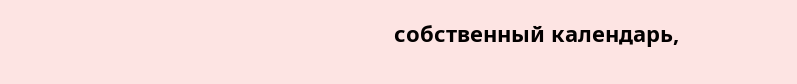собственный календарь,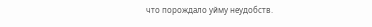что порождало уйму неудобств.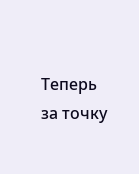Теперь за точку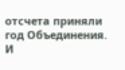отсчета приняли год Объединения. И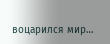воцарился мир…